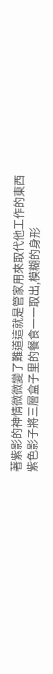著紫影的神情微微變了難道這就是管家用來取代他工作的東西
紫色影子將三層盒子里的餐食一一取出,模糊的身形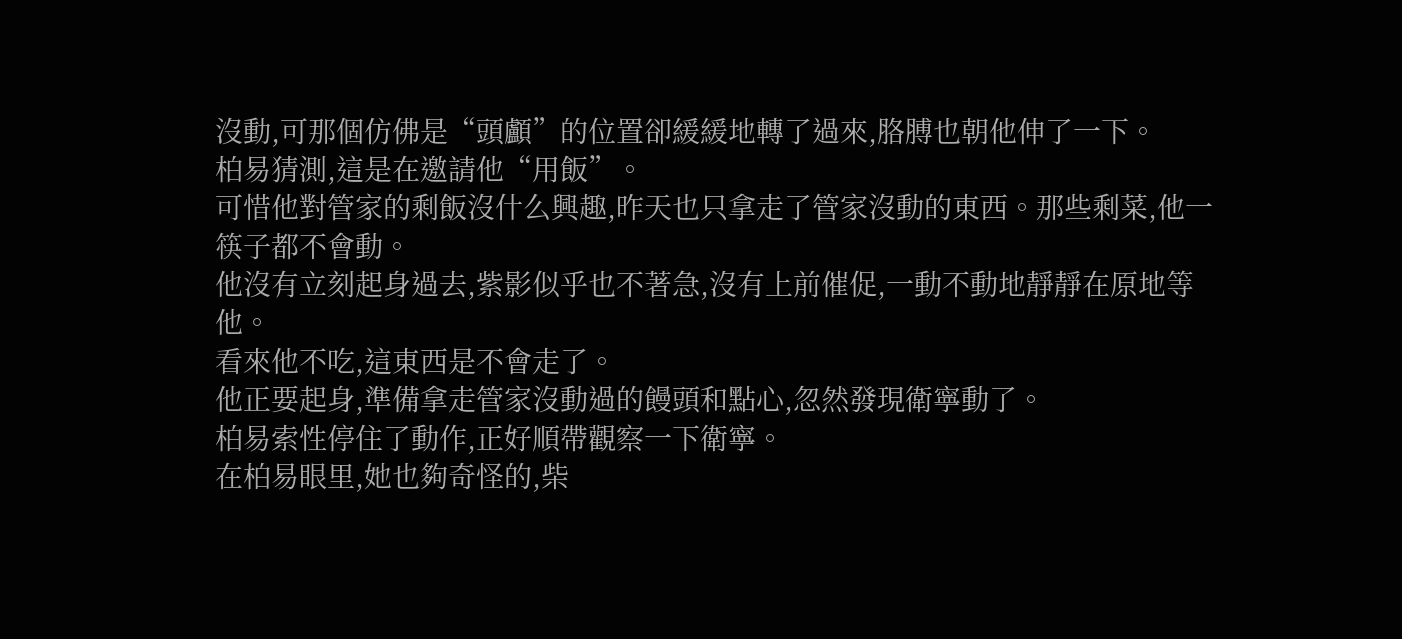沒動,可那個仿佛是“頭顱”的位置卻緩緩地轉了過來,胳膊也朝他伸了一下。
柏易猜測,這是在邀請他“用飯”。
可惜他對管家的剩飯沒什么興趣,昨天也只拿走了管家沒動的東西。那些剩菜,他一筷子都不會動。
他沒有立刻起身過去,紫影似乎也不著急,沒有上前催促,一動不動地靜靜在原地等他。
看來他不吃,這東西是不會走了。
他正要起身,準備拿走管家沒動過的饅頭和點心,忽然發現衛寧動了。
柏易索性停住了動作,正好順帶觀察一下衛寧。
在柏易眼里,她也夠奇怪的,柴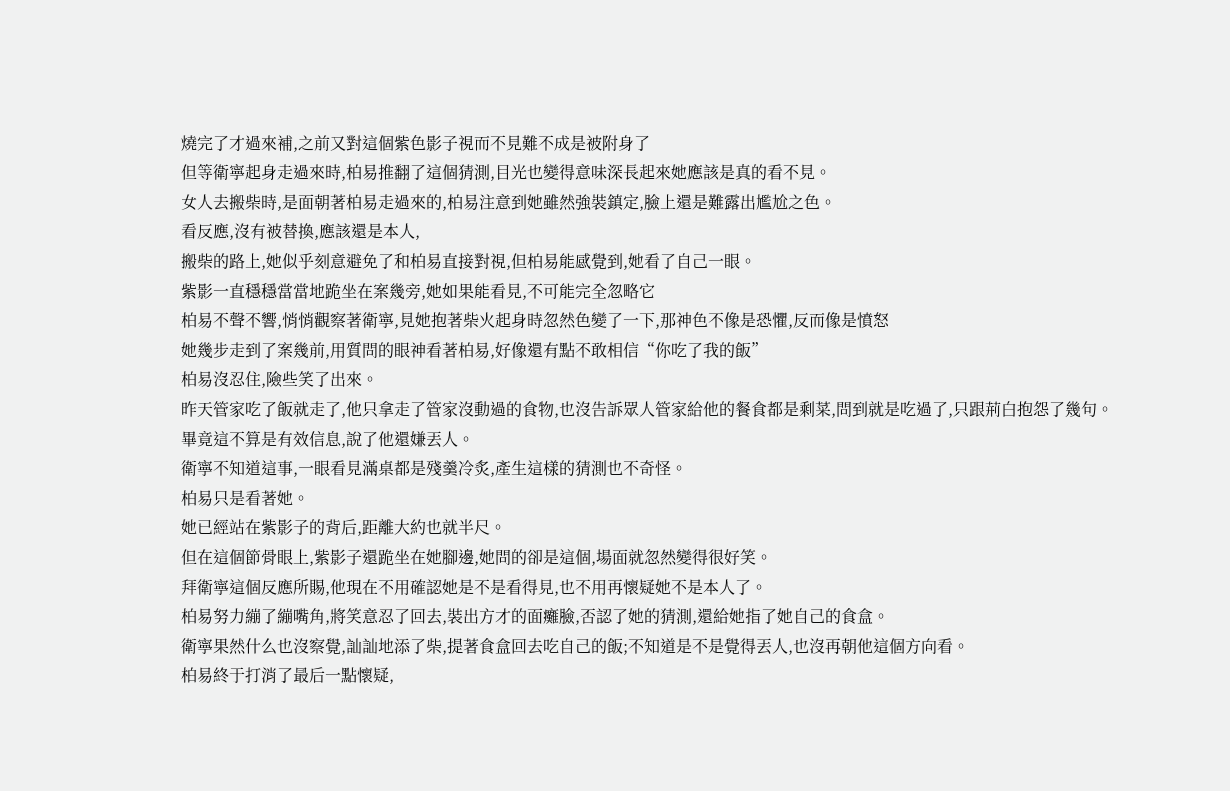燒完了才過來補,之前又對這個紫色影子視而不見難不成是被附身了
但等衛寧起身走過來時,柏易推翻了這個猜測,目光也變得意味深長起來她應該是真的看不見。
女人去搬柴時,是面朝著柏易走過來的,柏易注意到她雖然強裝鎮定,臉上還是難露出尷尬之色。
看反應,沒有被替換,應該還是本人,
搬柴的路上,她似乎刻意避免了和柏易直接對視,但柏易能感覺到,她看了自己一眼。
紫影一直穩穩當當地跪坐在案幾旁,她如果能看見,不可能完全忽略它
柏易不聲不響,悄悄觀察著衛寧,見她抱著柴火起身時忽然色變了一下,那神色不像是恐懼,反而像是憤怒
她幾步走到了案幾前,用質問的眼神看著柏易,好像還有點不敢相信“你吃了我的飯”
柏易沒忍住,險些笑了出來。
昨天管家吃了飯就走了,他只拿走了管家沒動過的食物,也沒告訴眾人管家給他的餐食都是剩菜,問到就是吃過了,只跟荊白抱怨了幾句。
畢竟這不算是有效信息,說了他還嫌丟人。
衛寧不知道這事,一眼看見滿桌都是殘羹冷炙,產生這樣的猜測也不奇怪。
柏易只是看著她。
她已經站在紫影子的背后,距離大約也就半尺。
但在這個節骨眼上,紫影子還跪坐在她腳邊,她問的卻是這個,場面就忽然變得很好笑。
拜衛寧這個反應所賜,他現在不用確認她是不是看得見,也不用再懷疑她不是本人了。
柏易努力繃了繃嘴角,將笑意忍了回去,裝出方才的面癱臉,否認了她的猜測,還給她指了她自己的食盒。
衛寧果然什么也沒察覺,訕訕地添了柴,提著食盒回去吃自己的飯;不知道是不是覺得丟人,也沒再朝他這個方向看。
柏易終于打消了最后一點懷疑,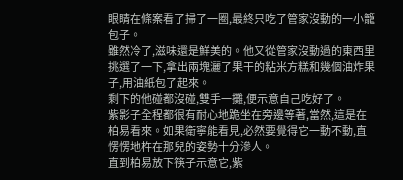眼睛在條案看了掃了一圈,最終只吃了管家沒動的一小籠包子。
雖然冷了,滋味還是鮮美的。他又從管家沒動過的東西里挑選了一下,拿出兩塊灑了果干的粘米方糕和幾個油炸果子,用油紙包了起來。
剩下的他碰都沒碰,雙手一攤,便示意自己吃好了。
紫影子全程都很有耐心地跪坐在旁邊等著,當然,這是在柏易看來。如果衛寧能看見,必然要覺得它一動不動,直愣愣地杵在那兒的姿勢十分滲人。
直到柏易放下筷子示意它,紫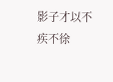影子才以不疾不徐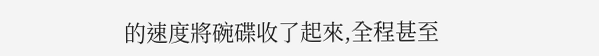的速度將碗碟收了起來,全程甚至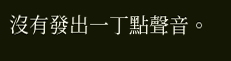沒有發出一丁點聲音。